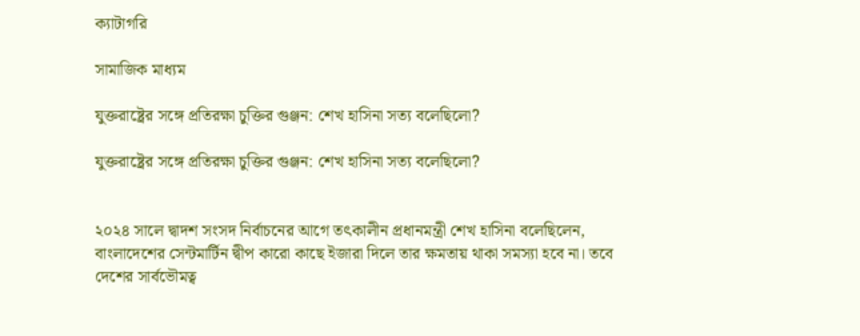ক্যাটাগরি

সামাজিক মাধ্যম

যুক্তরাষ্ট্রের সঙ্গে প্রতিরক্ষা চুক্তির গুঞ্জন: শেখ হাসিনা সত্য বলেছিলো?

যুক্তরাষ্ট্রের সঙ্গে প্রতিরক্ষা চুক্তির গুঞ্জন: শেখ হাসিনা সত্য বলেছিলো?


২০২৪ সালে দ্বাদশ সংসদ নির্বাচনের আগে তৎকালীন প্রধানমন্ত্রী শেখ হাসিনা বলেছিলেন, বাংলাদেশের সেন্টমার্টিন দ্বীপ কারো কাছে ইজারা দিলে তার ক্ষমতায় থাকা সমস্যা হবে না। তবে দেশের সার্বভৌমত্ব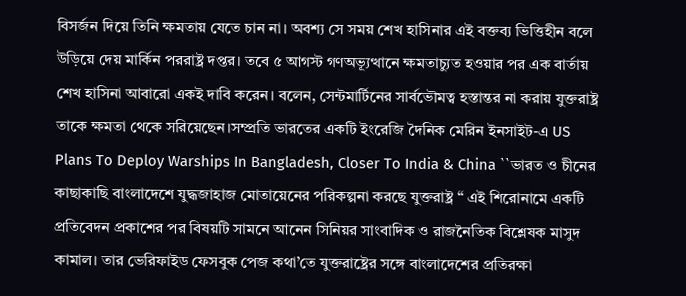বিসর্জন দিয়ে তিনি ক্ষমতায় যেতে চান না। অবশ্য সে সময় শেখ হাসিনার এই বক্তব্য ভিত্তিহীন বলে উড়িয়ে দেয় মার্কিন পররাষ্ট্র দপ্তর। তবে ৫ আগস্ট গণঅভ্যূত্থানে ক্ষমতাচ্যুত হওয়ার পর এক বার্তায় শেখ হাসিনা আবারো একই দাবি করেন। বলেন, সেন্টমার্টিনের সার্বভৌমত্ব হস্তান্তর না করায় যুক্তরাষ্ট্র তাকে ক্ষমতা থেকে সরিয়েছেন।সম্প্রতি ভারতের একটি ইংরেজি দৈনিক মেরিন ইনসাইট-এ US Plans To Deploy Warships In Bangladesh, Closer To India & China ``ভারত ও চীনের কাছাকাছি বাংলাদেশে যুদ্ধজাহাজ মোতায়েনের পরিকল্পনা করছে যুক্তরাষ্ট্র “ এই শিরোনামে একটি প্রতিবেদন প্রকাশের পর বিষয়টি সামনে আনেন সিনিয়র সাংবাদিক ও রাজনৈতিক বিশ্লেষক মাসুদ কামাল। তার ভেরিফাইড ফেসবুক পেজ কথা’তে যুক্তরাষ্ট্রের সঙ্গে বাংলাদেশের প্রতিরক্ষা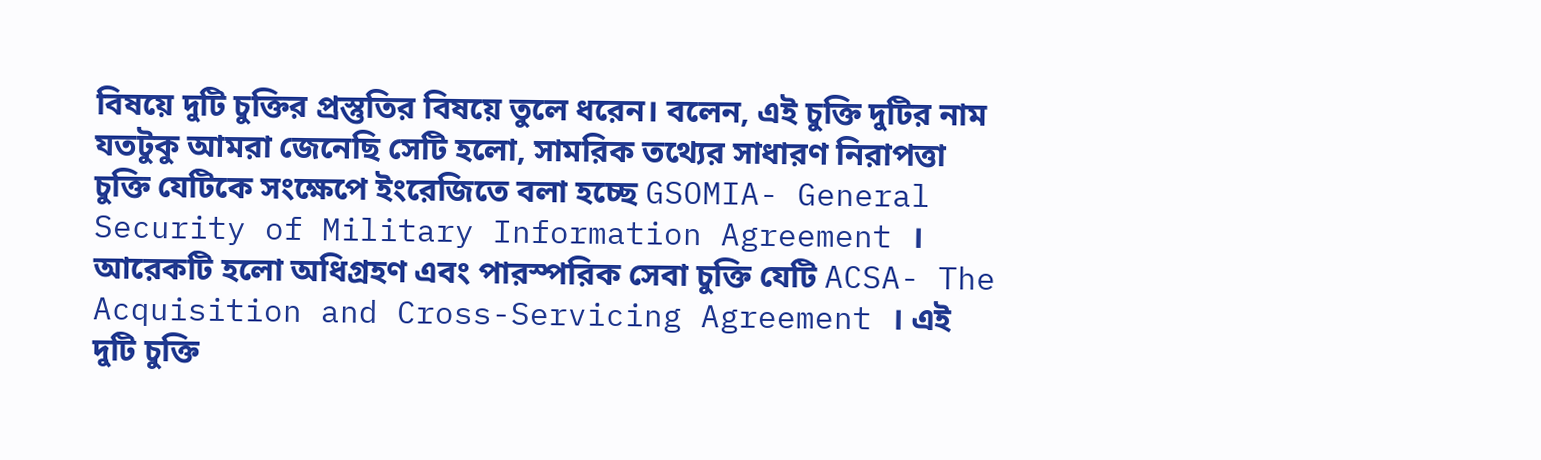বিষয়ে দুটি চুক্তির প্রস্তুতির বিষয়ে তুলে ধরেন। বলেন, এই চুক্তি দুটির নাম যতটুকু আমরা জেনেছি সেটি হলো, সামরিক তথ্যের সাধারণ নিরাপত্তা চুক্তি যেটিকে সংক্ষেপে ইংরেজিতে বলা হচ্ছে GSOMIA- General Security of Military Information Agreement । আরেকটি হলো অধিগ্রহণ এবং পারস্পরিক সেবা চুক্তি যেটি ACSA- The Acquisition and Cross-Servicing Agreement । এই দুটি চুক্তি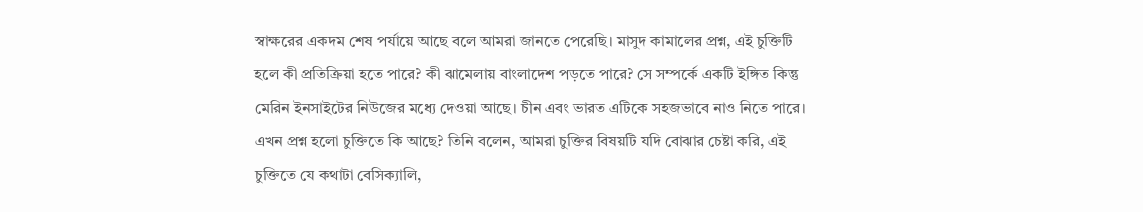স্বাক্ষরের একদম শেষ পর্যায়ে আছে বলে আমরা জানতে পেরেছি। মাসুদ কামালের প্রশ্ন, এই চুক্তিটি হলে কী প্রতিক্রিয়া হতে পারে? কী ঝামেলায় বাংলাদেশ পড়তে পারে? সে সম্পর্কে একটি ইঙ্গিত কিন্তু মেরিন ইনসাইটের নিউজের মধ্যে দেওয়া আছে। চীন এবং ভারত এটিকে সহজভাবে নাও নিতে পারে। এখন প্রশ্ন হলো চুক্তিতে কি আছে? তিনি বলেন, আমরা চুক্তির বিষয়টি যদি বোঝার চেষ্টা করি, এই চুক্তিতে যে কথাটা বেসিক্যালি,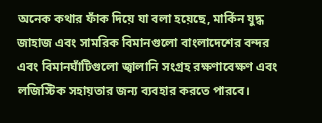অনেক কথার ফাঁক দিয়ে যা বলা হয়েছে, মার্কিন যুদ্ধ জাহাজ এবং সামরিক বিমানগুলো বাংলাদেশের বন্দর এবং বিমানঘাঁটিগুলো জ্বালানি সংগ্রহ রক্ষণাবেক্ষণ এবং লজিস্টিক সহায়তার জন্য ব্যবহার করতে পারবে।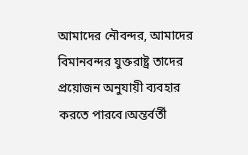আমাদের নৌবন্দর, আমাদের বিমানবন্দর যুক্তরাষ্ট্র তাদের প্রয়োজন অনুযায়ী ব্যবহার করতে পারবে।অন্তর্বর্তী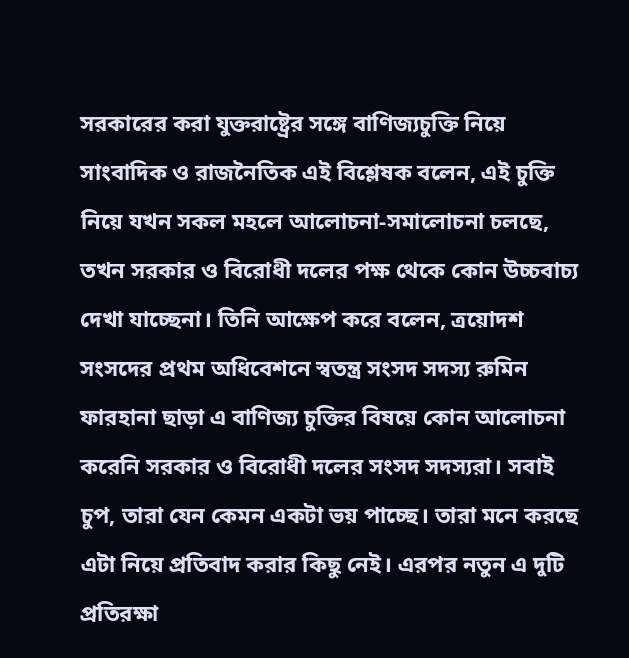সরকারের করা যুক্তরাষ্ট্রের সঙ্গে বাণিজ্যচুক্তি নিয়ে সাংবাদিক ও রাজনৈতিক এই বিশ্লেষক বলেন, এই চুক্তি নিয়ে যখন সকল মহলে আলোচনা-সমালোচনা চলছে, তখন সরকার ও বিরোধী দলের পক্ষ থেকে কোন উচ্চবাচ্য দেখা যাচ্ছেনা। তিনি আক্ষেপ করে বলেন, ত্রয়োদশ সংসদের প্রথম অধিবেশনে স্বতন্ত্র সংসদ সদস্য রুমিন ফারহানা ছাড়া এ বাণিজ্য চুক্তির বিষয়ে কোন আলোচনা করেনি সরকার ও বিরোধী দলের সংসদ সদস্যরা। সবাই চুপ, তারা যেন কেমন একটা ভয় পাচ্ছে। তারা মনে করছে এটা নিয়ে প্রতিবাদ করার কিছু নেই। এরপর নতুন এ দুটি প্রতিরক্ষা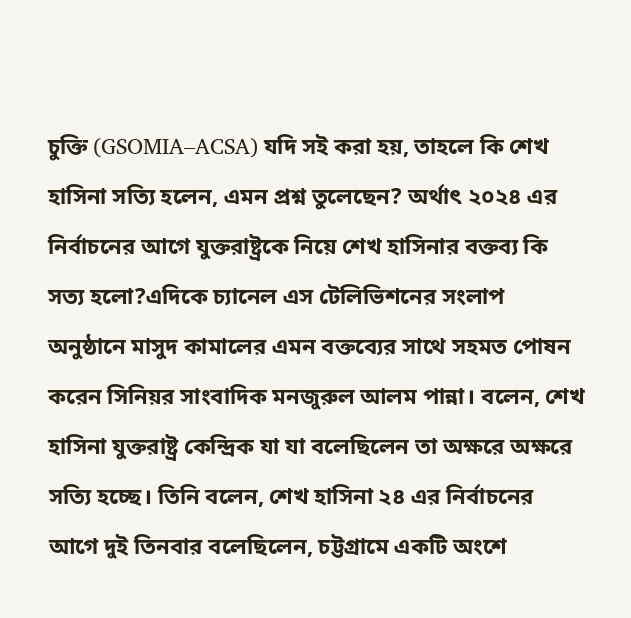চুক্তি (GSOMIA–ACSA) যদি সই করা হয়, তাহলে কি শেখ হাসিনা সত্যি হলেন, এমন প্রশ্ন তুলেছেন? অর্থাৎ ২০২৪ এর নির্বাচনের আগে যুক্তরাষ্ট্রকে নিয়ে শেখ হাসিনার বক্তব্য কি সত্য হলো?এদিকে চ্যানেল এস টেলিভিশনের সংলাপ অনুষ্ঠানে মাসুদ কামালের এমন বক্তব্যের সাথে সহমত পোষন করেন সিনিয়র সাংবাদিক মনজুরুল আলম পান্না। বলেন, শেখ হাসিনা যুক্তরাষ্ট্র কেন্দ্রিক যা যা বলেছিলেন তা অক্ষরে অক্ষরে সত্যি হচ্ছে। তিনি বলেন, শেখ হাসিনা ২৪ এর নির্বাচনের আগে দুই তিনবার বলেছিলেন, চট্টগ্রামে একটি অংশে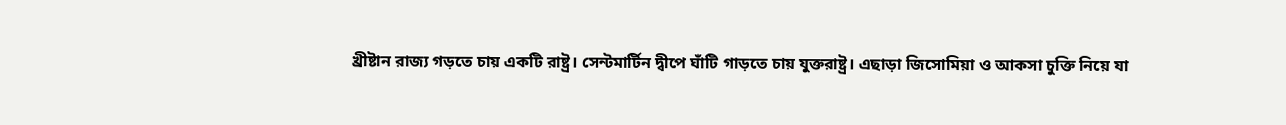খ্রীষ্টান রাজ্য গড়তে চায় একটি রাষ্ট্র। সেন্টমার্টিন দ্বীপে ঘাঁটি গাড়তে চায় যুক্তরাষ্ট্র। এছাড়া জিসোমিয়া ও আকসা চুক্তি নিয়ে যা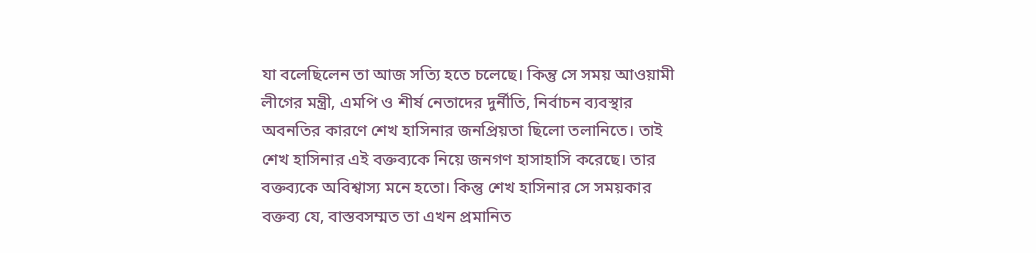যা বলেছিলেন তা আজ সত্যি হতে চলেছে। কিন্তু সে সময় আওয়ামী লীগের মন্ত্রী, এমপি ও শীর্ষ নেতাদের দুর্নীতি, নির্বাচন ব্যবস্থার অবনতির কারণে শেখ হাসিনার জনপ্রিয়তা ছিলো তলানিতে। তাই শেখ হাসিনার এই বক্তব্যকে নিয়ে জনগণ হাসাহাসি করেছে। তার বক্তব্যকে অবিশ্বাস্য মনে হতো। কিন্তু শেখ হাসিনার সে সময়কার বক্তব্য যে, বাস্তবসম্মত তা এখন প্রমানিত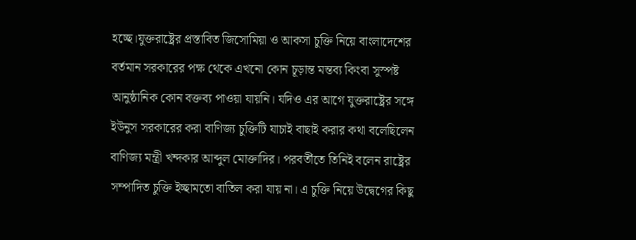হচ্ছে।যুক্তরাষ্ট্রের প্রস্তাবিত জিসোমিয়া ও আকসা চুক্তি নিয়ে বাংলাদেশের বর্তমান সরকারের পক্ষ থেকে এখনো কোন চূড়ান্ত মন্তব্য কিংবা সুস্পষ্ট আনুষ্ঠানিক কোন বক্তব্য পাওয়া যায়নি। যদিও এর আগে যুক্তরাষ্ট্রের সঙ্গে ইউনুস সরকারের করা বাণিজ্য চুক্তিটি যাচাই বাছাই করার কথা বলেছিলেন বাণিজ্য মন্ত্রী খন্দকার আব্দুল মোক্তাদির। পরবর্তীতে তিনিই বলেন রাষ্ট্রের সম্পাদিত চুক্তি ইচ্ছামতো বাতিল করা যায় না। এ চুক্তি নিয়ে উদ্বেগের কিছু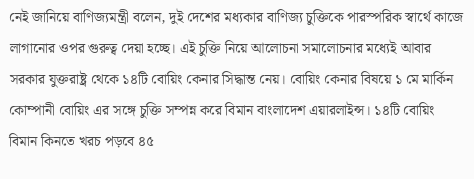নেই জানিয়ে বাণিজ্যমন্ত্রী বলেন, দুই দেশের মধ্যকার বাণিজ্য চুক্তিকে পারস্পরিক স্বার্থে কাজে লাগানোর ওপর গুরুত্ব দেয়া হচ্ছে। এই চুক্তি নিয়ে আলোচনা সমালোচনার মধ্যেই আবার সরকার যুক্তরাষ্ট্র থেকে ১৪টি বোয়িং কেনার সিদ্ধান্ত নেয়। বোয়িং কেনার বিষয়ে ১ মে মার্কিন কোম্পানী বোয়িং এর সঙ্গে চুক্তি সম্পন্ন করে বিমান বাংলাদেশ এয়ারলাইন্স। ১৪টি বোয়িং বিমান কিনতে খরচ পড়বে ৪৫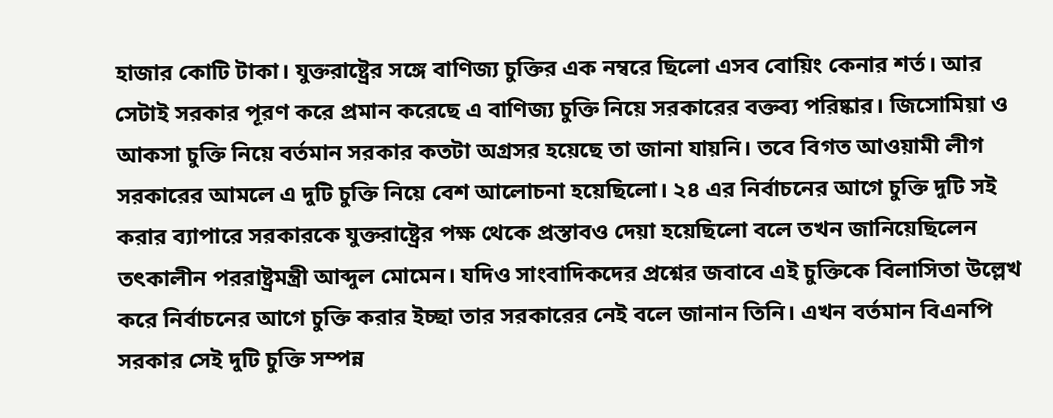হাজার কোটি টাকা। যুক্তরাষ্ট্রের সঙ্গে বাণিজ্য চুক্তির এক নম্বরে ছিলো এসব বোয়িং কেনার শর্ত। আর সেটাই সরকার পূরণ করে প্রমান করেছে এ বাণিজ্য চুক্তি নিয়ে সরকারের বক্তব্য পরিষ্কার। জিসোমিয়া ও আকসা চুক্তি নিয়ে বর্তমান সরকার কতটা অগ্রসর হয়েছে তা জানা যায়নি। তবে বিগত আওয়ামী লীগ সরকারের আমলে এ দুটি চুক্তি নিয়ে বেশ আলোচনা হয়েছিলো। ২৪ এর নির্বাচনের আগে চুক্তি দুটি সই করার ব্যাপারে সরকারকে যুক্তরাষ্ট্রের পক্ষ থেকে প্রস্তাবও দেয়া হয়েছিলো বলে তখন জানিয়েছিলেন তৎকালীন পররাষ্ট্রমন্ত্রী আব্দুল মোমেন। যদিও সাংবাদিকদের প্রশ্নের জবাবে এই চুক্তিকে বিলাসিতা উল্লেখ করে নির্বাচনের আগে চুক্তি করার ইচ্ছা তার সরকারের নেই বলে জানান তিনি। এখন বর্তমান বিএনপি সরকার সেই দুটি চুক্তি সম্পন্ন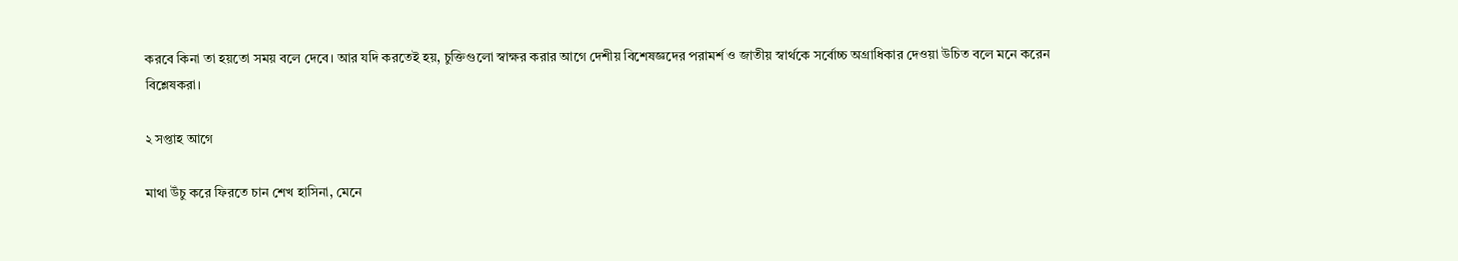করবে কিনা তা হয়তো সময় বলে দেবে। আর যদি করতেই হয়, চুক্তিগুলো স্বাক্ষর করার আগে দেশীয় বিশেষজ্ঞদের পরামর্শ ও জাতীয় স্বার্থকে সর্বোচ্চ অগ্রাধিকার দেওয়া উচিত বলে মনে করেন বিশ্লেষকরা।

২ সপ্তাহ আগে

মাথা উঁচু করে ফিরতে চান শেখ হাসিনা, মেনে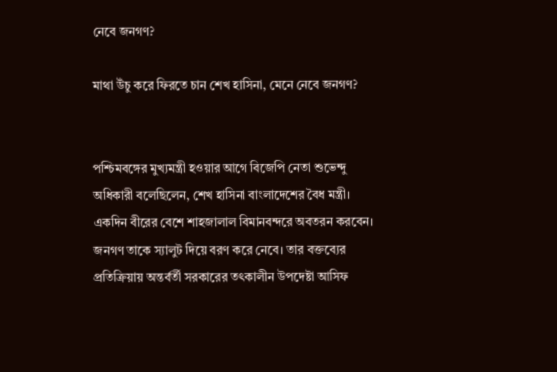নেবে জনগণ?

মাথা উঁচু করে ফিরতে চান শেখ হাসিনা, মেনে নেবে জনগণ?


পশ্চিমবঙ্গের মুখ্যমন্ত্রী হওয়ার আগে বিজেপি নেতা শুভেন্দু অধিকারী বলেছিলেন, শেখ হাসিনা বাংলাদেশের বৈধ মন্ত্রী। একদিন বীরের বেশে শাহজালাল বিমানবন্দরে অবতরন করবেন। জনগণ তাকে স্যালুট দিয়ে বরণ করে নেবে। তার বক্তব্যের প্রতিক্রিয়ায় অন্তর্বর্তী সরকারের তৎকালীন উপদেষ্টা আসিফ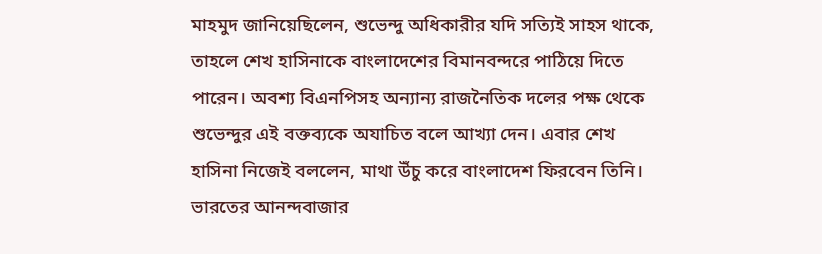মাহমুদ জানিয়েছিলেন, শুভেন্দু অধিকারীর যদি সত্যিই সাহস থাকে, তাহলে শেখ হাসিনাকে বাংলাদেশের বিমানবন্দরে পাঠিয়ে দিতে পারেন। অবশ্য বিএনপিসহ অন্যান্য রাজনৈতিক দলের পক্ষ থেকে শুভেন্দুর এই বক্তব্যকে অযাচিত বলে আখ্যা দেন। এবার শেখ হাসিনা নিজেই বললেন, মাথা উঁচু করে বাংলাদেশ ফিরবেন তিনি। ভারতের আনন্দবাজার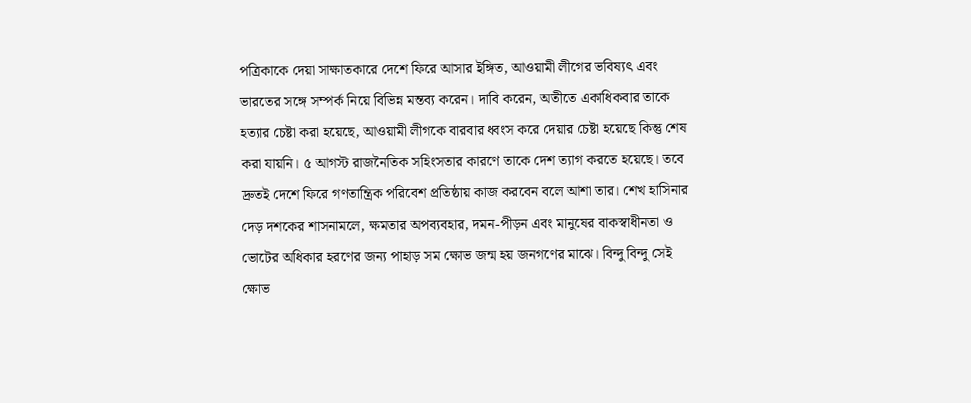পত্রিকাকে দেয়া সাক্ষাতকারে দেশে ফিরে আসার ইঙ্গিত, আওয়ামী লীগের ভবিষ্যৎ এবং ভারতের সঙ্গে সম্পর্ক নিয়ে বিভিন্ন মন্তব্য করেন। দাবি করেন, অতীতে একাধিকবার তাকে হত্যার চেষ্টা করা হয়েছে, আওয়ামী লীগকে বারবার ধ্বংস করে দেয়ার চেষ্টা হয়েছে কিন্তু শেষ করা যায়নি। ৫ আগস্ট রাজনৈতিক সহিংসতার কারণে তাকে দেশ ত্যাগ করতে হয়েছে। তবে দ্রুতই দেশে ফিরে গণতান্ত্রিক পরিবেশ প্রতিষ্ঠায় কাজ করবেন বলে আশা তার। শেখ হাসিনার দেড় দশকের শাসনামলে, ক্ষমতার অপব্যবহার, দমন-পীড়ন এবং মানুষের বাকস্বাধীনতা ও ভোটের অধিকার হরণের জন্য পাহাড় সম ক্ষোভ জন্ম হয় জনগণের মাঝে। বিন্দু বিন্দু সেই ক্ষোভ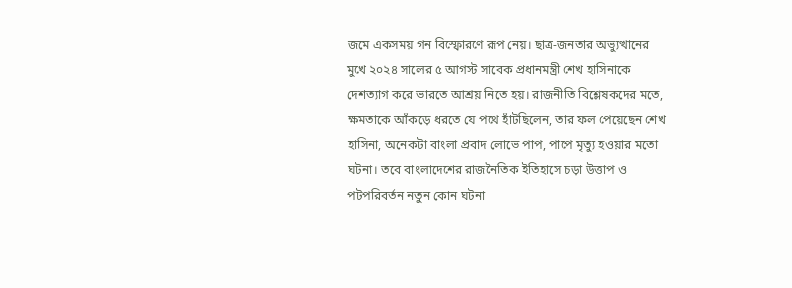জমে একসময় গন বিস্ফোরণে রূপ নেয়। ছাত্র-জনতার অভ্যুত্থানের মুখে ২০২৪ সালের ৫ আগস্ট সাবেক প্রধানমন্ত্রী শেখ হাসিনাকে দেশত্যাগ করে ভারতে আশ্রয় নিতে হয়। রাজনীতি বিশ্লেষকদের মতে, ক্ষমতাকে আঁকড়ে ধরতে যে পথে হাঁটছিলেন, তার ফল পেয়েছেন শেখ হাসিনা, অনেকটা বাংলা প্রবাদ লোভে পাপ, পাপে মৃত্যু হওয়ার মতো ঘটনা। তবে বাংলাদেশের রাজনৈতিক ইতিহাসে চড়া উত্তাপ ও পটপরিবর্তন নতুন কোন ঘটনা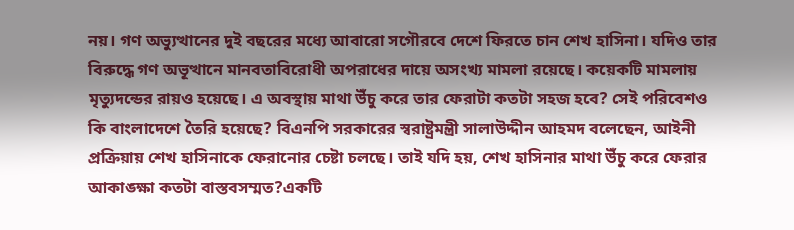নয়। গণ অভ্যুত্থানের দুই বছরের মধ্যে আবারো সগৌরবে দেশে ফিরতে চান শেখ হাসিনা। যদিও তার বিরুদ্ধে গণ অভূত্থানে মানবতাবিরোধী অপরাধের দায়ে অসংখ্য মামলা রয়েছে। কয়েকটি মামলায় মৃত্যুদন্ডের রায়ও হয়েছে। এ অবস্থায় মাথা উঁচু করে তার ফেরাটা কতটা সহজ হবে? সেই পরিবেশও কি বাংলাদেশে তৈরি হয়েছে? বিএনপি সরকারের স্বরাষ্ট্রমন্ত্রী সালাউদ্দীন আহমদ বলেছেন, আইনী প্রক্রিয়ায় শেখ হাসিনাকে ফেরানোর চেষ্টা চলছে। তাই যদি হয়, শেখ হাসিনার মাথা উঁচু করে ফেরার আকাঙ্ক্ষা কতটা বাস্তবসম্মত?একটি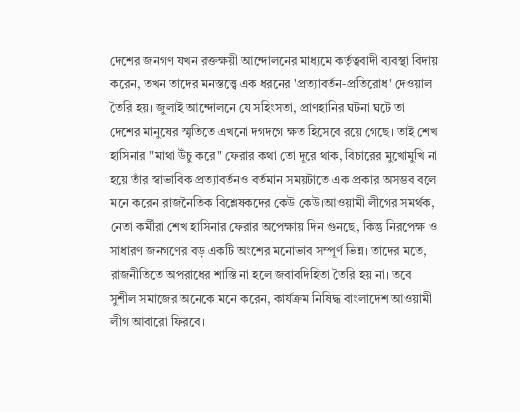দেশের জনগণ যখন রক্তক্ষয়ী আন্দোলনের মাধ্যমে কর্তৃত্ববাদী ব্যবস্থা বিদায় করেন, তখন তাদের মনস্তত্ত্বে এক ধরনের 'প্রত্যাবর্তন-প্রতিরোধ' দেওয়াল তৈরি হয়। জুলাই আন্দোলনে যে সহিংসতা, প্রাণহানির ঘটনা ঘটে তা দেশের মানুষের স্মৃতিতে এখনো দগদগে ক্ষত হিসেবে রয়ে গেছে। তাই শেখ হাসিনার "মাথা উঁচু করে" ফেরার কথা তো দূরে থাক, বিচারের মুখোমুখি না হয়ে তাঁর স্বাভাবিক প্রত্যাবর্তনও বর্তমান সময়টাতে এক প্রকার অসম্ভব বলে মনে করেন রাজনৈতিক বিশ্লেষকদের কেউ কেউ।আওয়ামী লীগের সমর্থক, নেতা কর্মীরা শেখ হাসিনার ফেরার অপেক্ষায় দিন গুনছে, কিন্তু নিরপেক্ষ ও সাধারণ জনগণের বড় একটি অংশের মনোভাব সম্পূর্ণ ভিন্ন। তাদের মতে, রাজনীতিতে অপরাধের শাস্তি না হলে জবাবদিহিতা তৈরি হয় না। তবে সুশীল সমাজের অনেকে মনে করেন, কার্যক্রম নিষিদ্ধ বাংলাদেশ আওয়ামী লীগ আবারো ফিরবে।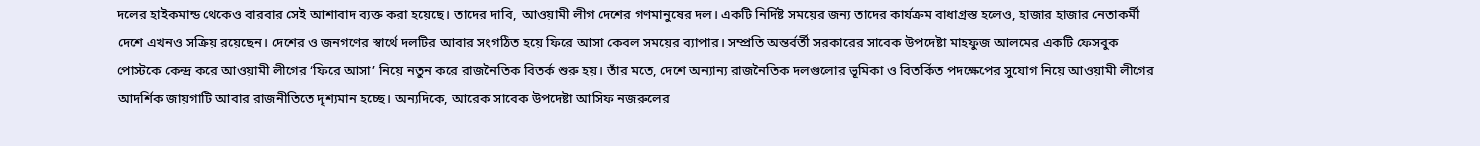দলের হাইকমান্ড থেকেও বারবার সেই আশাবাদ ব্যক্ত করা হয়েছে। তাদের দাবি, আওয়ামী লীগ দেশের গণমানুষের দল। একটি নির্দিষ্ট সময়ের জন্য তাদের কার্যক্রম বাধাগ্রস্ত হলেও, হাজার হাজার নেতাকর্মী দেশে এখনও সক্রিয় রয়েছেন। দেশের ও জনগণের স্বার্থে দলটির আবার সংগঠিত হয়ে ফিরে আসা কেবল সময়ের ব্যাপার। সম্প্রতি অন্তর্বর্তী সরকারের সাবেক উপদেষ্টা মাহফুজ আলমের একটি ফেসবুক পোস্টকে কেন্দ্র করে আওয়ামী লীগের ‘ফিরে আসা’ নিয়ে নতুন করে রাজনৈতিক বিতর্ক শুরু হয়। তাঁর মতে, দেশে অন্যান্য রাজনৈতিক দলগুলোর ভূমিকা ও বিতর্কিত পদক্ষেপের সুযোগ নিয়ে আওয়ামী লীগের আদর্শিক জায়গাটি আবার রাজনীতিতে দৃশ্যমান হচ্ছে। অন্যদিকে, আরেক সাবেক উপদেষ্টা আসিফ নজরুলের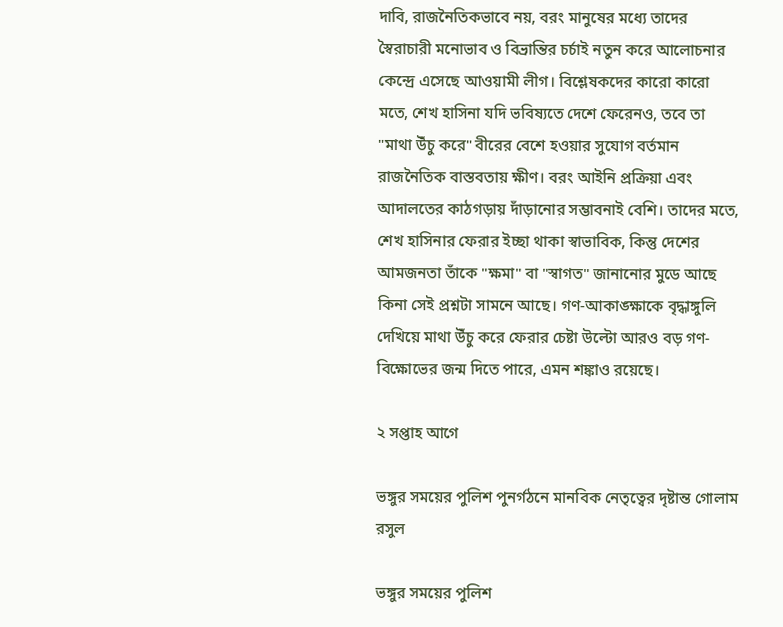দাবি, রাজনৈতিকভাবে নয়, বরং মানুষের মধ্যে তাদের স্বৈরাচারী মনোভাব ও বিভ্রান্তির চর্চাই নতুন করে আলোচনার কেন্দ্রে এসেছে আওয়ামী লীগ। বিশ্লেষকদের কারো কারো মতে, শেখ হাসিনা যদি ভবিষ্যতে দেশে ফেরেনও, তবে তা "মাথা উঁচু করে" বীরের বেশে হওয়ার সুযোগ বর্তমান রাজনৈতিক বাস্তবতায় ক্ষীণ। বরং আইনি প্রক্রিয়া এবং আদালতের কাঠগড়ায় দাঁড়ানোর সম্ভাবনাই বেশি। তাদের মতে, শেখ হাসিনার ফেরার ইচ্ছা থাকা স্বাভাবিক, কিন্তু দেশের আমজনতা তাঁকে "ক্ষমা" বা "স্বাগত" জানানোর মুডে আছে কিনা সেই প্রশ্নটা সামনে আছে। গণ-আকাঙ্ক্ষাকে বৃদ্ধাঙ্গুলি দেখিয়ে মাথা উঁচু করে ফেরার চেষ্টা উল্টো আরও বড় গণ-বিক্ষোভের জন্ম দিতে পারে, এমন শঙ্কাও রয়েছে।

২ সপ্তাহ আগে

ভঙ্গুর সময়ের পুলিশ পুনর্গঠনে মানবিক নেতৃত্বের দৃষ্টান্ত গোলাম রসুল

ভঙ্গুর সময়ের পুলিশ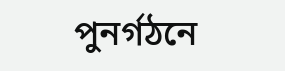পুনর্গঠনে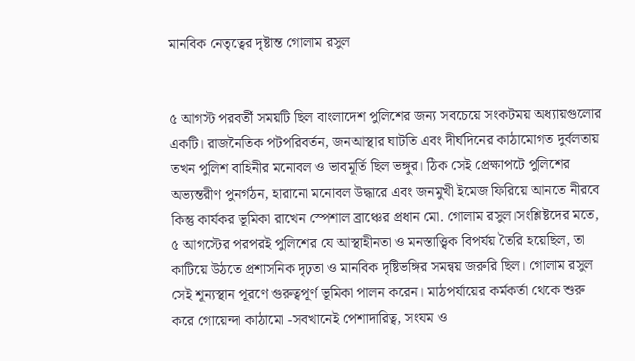মানবিক নেতৃত্বের দৃষ্টান্ত গোলাম রসুল


৫ আগস্ট পরবর্তী সময়টি ছিল বাংলাদেশ পুলিশের জন্য সবচেয়ে সংকটময় অধ্যায়গুলোর একটি। রাজনৈতিক পটপরিবর্তন, জনআস্থার ঘাটতি এবং দীর্ঘদিনের কাঠামোগত দুর্বলতায় তখন পুলিশ বাহিনীর মনোবল ও ভাবমূর্তি ছিল ভঙ্গুর। ঠিক সেই প্রেক্ষাপটে পুলিশের অভ্যন্তরীণ পুনর্গঠন, হারানো মনোবল উদ্ধারে এবং জনমুখী ইমেজ ফিরিয়ে আনতে নীরবে কিন্তু কার্যকর ভূমিকা রাখেন স্পেশাল ব্রাঞ্চের প্রধান মো. গোলাম রসুল।সংশ্লিষ্টদের মতে, ৫ আগস্টের পরপরই পুলিশের যে আস্থাহীনতা ও মনস্তাত্ত্বিক বিপর্যয় তৈরি হয়েছিল, তা কাটিয়ে উঠতে প্রশাসনিক দৃঢ়তা ও মানবিক দৃষ্টিভঙ্গির সমন্বয় জরুরি ছিল। গোলাম রসুল সেই শূন্যস্থান পূরণে গুরুত্বপূর্ণ ভূমিকা পালন করেন। মাঠপর্যায়ের কর্মকর্তা থেকে শুরু করে গোয়েন্দা কাঠামো -সবখানেই পেশাদারিত্ব, সংযম ও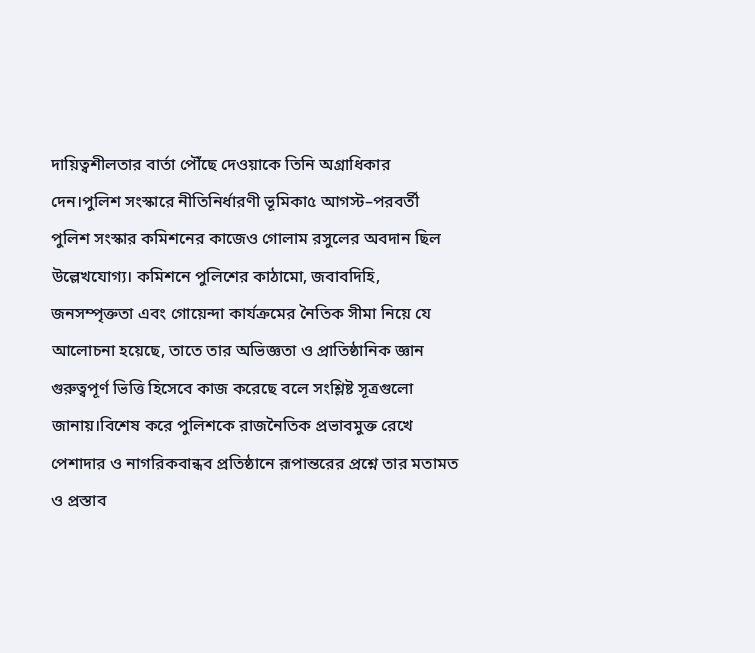দায়িত্বশীলতার বার্তা পৌঁছে দেওয়াকে তিনি অগ্রাধিকার দেন।পুলিশ সংস্কারে নীতিনির্ধারণী ভূমিকা৫ আগস্ট–পরবর্তী পুলিশ সংস্কার কমিশনের কাজেও গোলাম রসুলের অবদান ছিল উল্লেখযোগ্য। কমিশনে পুলিশের কাঠামো, জবাবদিহি, জনসম্পৃক্ততা এবং গোয়েন্দা কার্যক্রমের নৈতিক সীমা নিয়ে যে আলোচনা হয়েছে, তাতে তার অভিজ্ঞতা ও প্রাতিষ্ঠানিক জ্ঞান গুরুত্বপূর্ণ ভিত্তি হিসেবে কাজ করেছে বলে সংশ্লিষ্ট সূত্রগুলো জানায়।বিশেষ করে পুলিশকে রাজনৈতিক প্রভাবমুক্ত রেখে পেশাদার ও নাগরিকবান্ধব প্রতিষ্ঠানে রূপান্তরের প্রশ্নে তার মতামত ও প্রস্তাব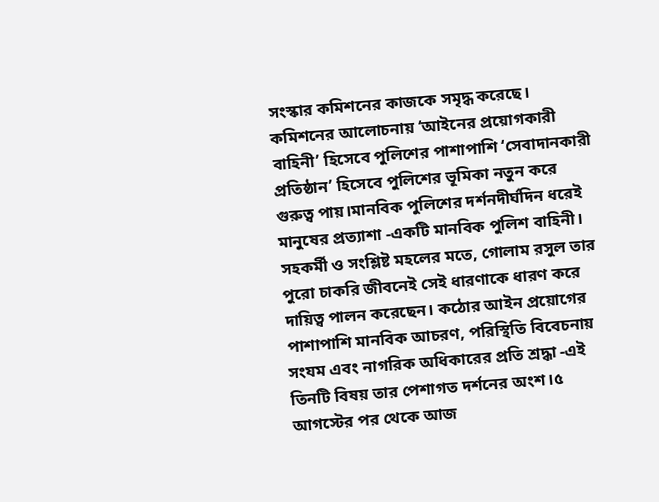সংস্কার কমিশনের কাজকে সমৃদ্ধ করেছে। কমিশনের আলোচনায় ‘আইনের প্রয়োগকারী বাহিনী’ হিসেবে পুলিশের পাশাপাশি ‘সেবাদানকারী প্রতিষ্ঠান’ হিসেবে পুলিশের ভূমিকা নতুন করে গুরুত্ব পায়।মানবিক পুলিশের দর্শনদীর্ঘদিন ধরেই মানুষের প্রত্যাশা -একটি মানবিক পুলিশ বাহিনী। সহকর্মী ও সংশ্লিষ্ট মহলের মতে, গোলাম রসুল তার পুরো চাকরি জীবনেই সেই ধারণাকে ধারণ করে দায়িত্ব পালন করেছেন। কঠোর আইন প্রয়োগের পাশাপাশি মানবিক আচরণ, পরিস্থিতি বিবেচনায় সংযম এবং নাগরিক অধিকারের প্রতি শ্রদ্ধা -এই তিনটি বিষয় তার পেশাগত দর্শনের অংশ।৫ আগস্টের পর থেকে আজ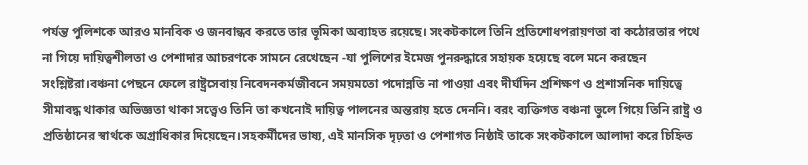পর্যন্ত পুলিশকে আরও মানবিক ও জনবান্ধব করতে তার ভূমিকা অব্যাহত রয়েছে। সংকটকালে তিনি প্রতিশোধপরায়ণতা বা কঠোরতার পথে না গিয়ে দায়িত্বশীলতা ও পেশাদার আচরণকে সামনে রেখেছেন -যা পুলিশের ইমেজ পুনরুদ্ধারে সহায়ক হয়েছে বলে মনে করছেন সংশ্লিষ্টরা।বঞ্চনা পেছনে ফেলে রাষ্ট্রসেবায় নিবেদনকর্মজীবনে সময়মতো পদোন্নতি না পাওয়া এবং দীর্ঘদিন প্রশিক্ষণ ও প্রশাসনিক দায়িত্বে সীমাবদ্ধ থাকার অভিজ্ঞতা থাকা সত্ত্বেও তিনি তা কখনোই দায়িত্ব পালনের অন্তরায় হতে দেননি। বরং ব্যক্তিগত বঞ্চনা ভুলে গিয়ে তিনি রাষ্ট্র ও প্রতিষ্ঠানের স্বার্থকে অগ্রাধিকার দিয়েছেন।সহকর্মীদের ভাষ্য, এই মানসিক দৃঢ়তা ও পেশাগত নিষ্ঠাই তাকে সংকটকালে আলাদা করে চিহ্নিত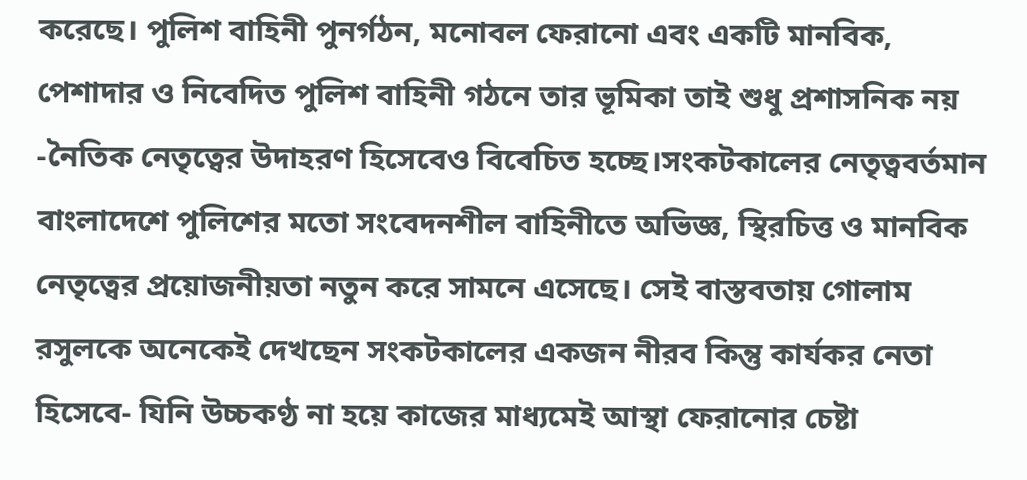করেছে। পুলিশ বাহিনী পুনর্গঠন, মনোবল ফেরানো এবং একটি মানবিক, পেশাদার ও নিবেদিত পুলিশ বাহিনী গঠনে তার ভূমিকা তাই শুধু প্রশাসনিক নয় -নৈতিক নেতৃত্বের উদাহরণ হিসেবেও বিবেচিত হচ্ছে।সংকটকালের নেতৃত্ববর্তমান বাংলাদেশে পুলিশের মতো সংবেদনশীল বাহিনীতে অভিজ্ঞ, স্থিরচিত্ত ও মানবিক নেতৃত্বের প্রয়োজনীয়তা নতুন করে সামনে এসেছে। সেই বাস্তবতায় গোলাম রসুলকে অনেকেই দেখছেন সংকটকালের একজন নীরব কিন্তু কার্যকর নেতা হিসেবে- যিনি উচ্চকণ্ঠ না হয়ে কাজের মাধ্যমেই আস্থা ফেরানোর চেষ্টা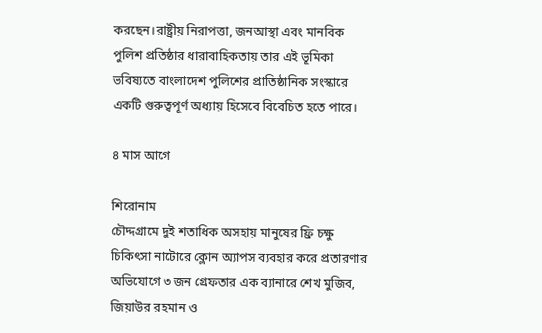করছেন।রাষ্ট্রীয় নিরাপত্তা, জনআস্থা এবং মানবিক পুলিশ প্রতিষ্ঠার ধারাবাহিকতায় তার এই ভূমিকা ভবিষ্যতে বাংলাদেশ পুলিশের প্রাতিষ্ঠানিক সংস্কারে একটি গুরুত্বপূর্ণ অধ্যায় হিসেবে বিবেচিত হতে পারে।

৪ মাস আগে

শিরোনাম
চৌদ্দগ্রামে দুই শতাধিক অসহায় মানুষের ফ্রি চক্ষু চিকিৎসা নাটোরে ক্লোন অ্যাপস ব্যবহার করে প্রতারণার অভিযোগে ৩ জন গ্রেফতার এক ব্যানারে শেখ মুজিব, জিয়াউর রহমান ও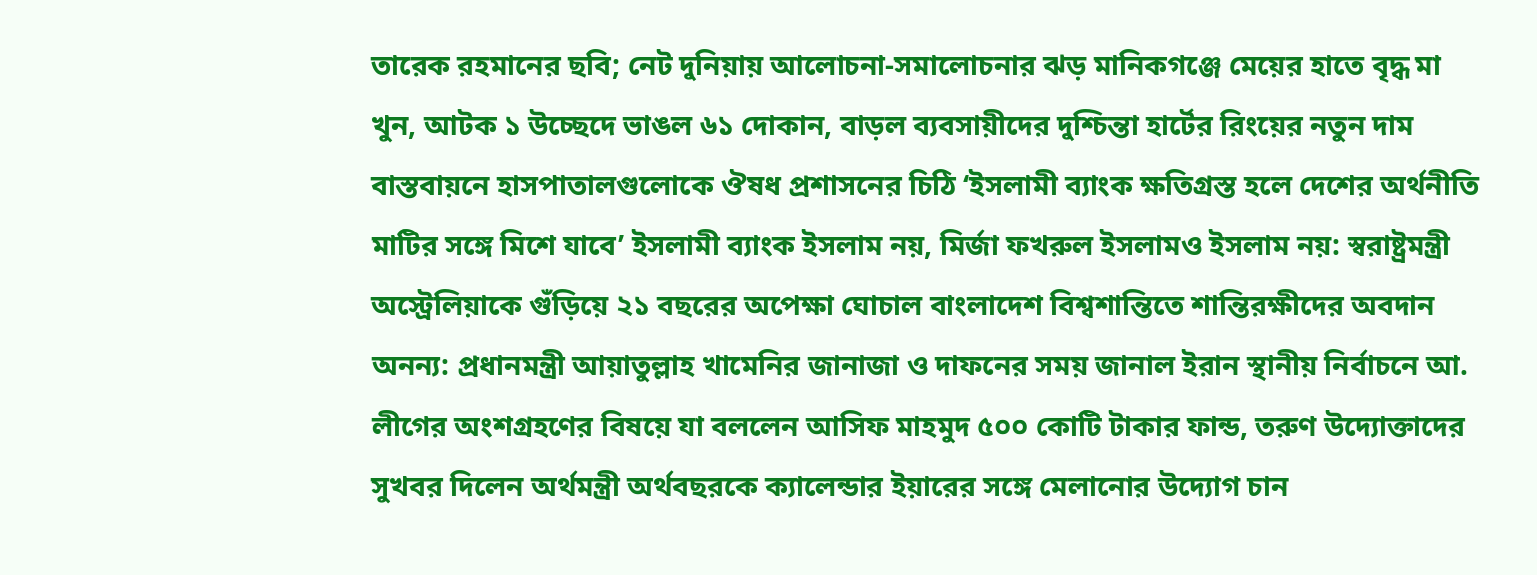তারেক রহমানের ছবি; নেট দুনিয়ায় আলোচনা-সমালোচনার ঝড় মানিকগঞ্জে মেয়ের হাতে বৃদ্ধ মা খুন, আটক ১ উচ্ছেদে ভাঙল ৬১ দোকান, বাড়ল ব্যবসায়ীদের দুশ্চিন্তা হার্টের রিংয়ের নতুন দাম বাস্তবায়নে হাসপাতালগুলোকে ঔষধ প্রশাসনের চিঠি ‘ইসলামী ব্যাংক ক্ষতিগ্রস্ত হলে দেশের অর্থনীতি মাটির সঙ্গে মিশে যাবে’ ইসলামী ব্যাংক ইসলাম নয়, মির্জা ফখরুল ইসলামও ইসলাম নয়: স্বরাষ্ট্রমন্ত্রী অস্ট্রেলিয়াকে গুঁড়িয়ে ২১ বছরের অপেক্ষা ঘোচাল বাংলাদেশ বিশ্বশান্তিতে শান্তিরক্ষীদের অবদান অনন্য: প্রধানমন্ত্রী আয়াতুল্লাহ খামেনির জানাজা ও দাফনের সময় জানাল ইরান স্থানীয় নির্বাচনে আ. লীগের অংশগ্রহণের বিষয়ে যা বললেন আসিফ মাহমুদ ৫০০ কোটি টাকার ফান্ড, তরুণ উদ্যোক্তাদের সুখবর দিলেন অর্থমন্ত্রী অর্থবছরকে ক্যালেন্ডার ইয়ারের সঙ্গে মেলানোর উদ্যোগ চান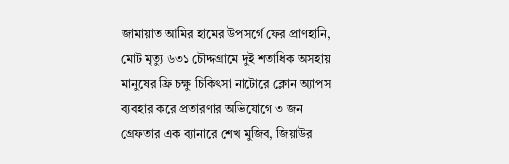জামায়াত আমির হামের উপসর্গে ফের প্রাণহানি, মোট মৃত্যু ৬৩১ চৌদ্দগ্রামে দুই শতাধিক অসহায় মানুষের ফ্রি চক্ষু চিকিৎসা নাটোরে ক্লোন অ্যাপস ব্যবহার করে প্রতারণার অভিযোগে ৩ জন গ্রেফতার এক ব্যানারে শেখ মুজিব, জিয়াউর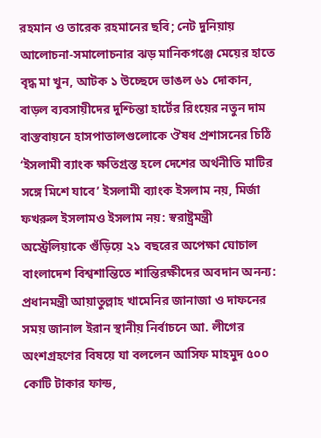রহমান ও তারেক রহমানের ছবি; নেট দুনিয়ায় আলোচনা-সমালোচনার ঝড় মানিকগঞ্জে মেয়ের হাতে বৃদ্ধ মা খুন, আটক ১ উচ্ছেদে ভাঙল ৬১ দোকান, বাড়ল ব্যবসায়ীদের দুশ্চিন্তা হার্টের রিংয়ের নতুন দাম বাস্তবায়নে হাসপাতালগুলোকে ঔষধ প্রশাসনের চিঠি ‘ইসলামী ব্যাংক ক্ষতিগ্রস্ত হলে দেশের অর্থনীতি মাটির সঙ্গে মিশে যাবে’ ইসলামী ব্যাংক ইসলাম নয়, মির্জা ফখরুল ইসলামও ইসলাম নয়: স্বরাষ্ট্রমন্ত্রী অস্ট্রেলিয়াকে গুঁড়িয়ে ২১ বছরের অপেক্ষা ঘোচাল বাংলাদেশ বিশ্বশান্তিতে শান্তিরক্ষীদের অবদান অনন্য: প্রধানমন্ত্রী আয়াতুল্লাহ খামেনির জানাজা ও দাফনের সময় জানাল ইরান স্থানীয় নির্বাচনে আ. লীগের অংশগ্রহণের বিষয়ে যা বললেন আসিফ মাহমুদ ৫০০ কোটি টাকার ফান্ড,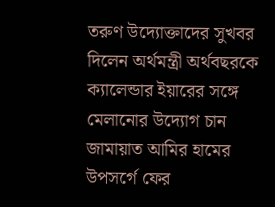তরুণ উদ্যোক্তাদের সুখবর দিলেন অর্থমন্ত্রী অর্থবছরকে ক্যালেন্ডার ইয়ারের সঙ্গে মেলানোর উদ্যোগ চান জামায়াত আমির হামের উপসর্গে ফের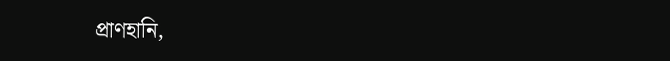প্রাণহানি,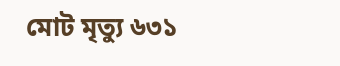মোট মৃত্যু ৬৩১